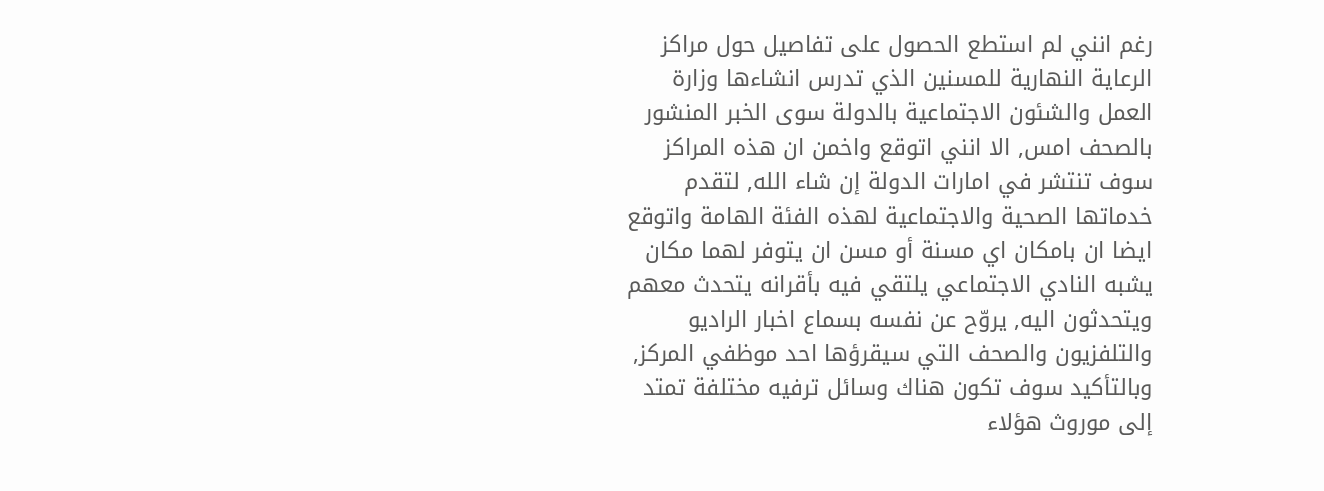رغم انني لم استطع الحصول على تفاصيل حول مراكز الرعاية النهارية للمسنين الذي تدرس انشاءها وزارة العمل والشئون الاجتماعية بالدولة سوى الخبر المنشور بالصحف امس, الا انني اتوقع واخمن ان هذه المراكز سوف تنتشر في امارات الدولة إن شاء الله, لتقدم خدماتها الصحية والاجتماعية لهذه الفئة الهامة واتوقع ايضا ان بامكان اي مسنة أو مسن ان يتوفر لهما مكان يشبه النادي الاجتماعي يلتقي فيه بأقرانه يتحدث معهم ويتحدثون اليه, يروّح عن نفسه بسماع اخبار الراديو والتلفزيون والصحف التي سيقرؤها احد موظفي المركز, وبالتأكيد سوف تكون هناك وسائل ترفيه مختلفة تمتد إلى موروث هؤلاء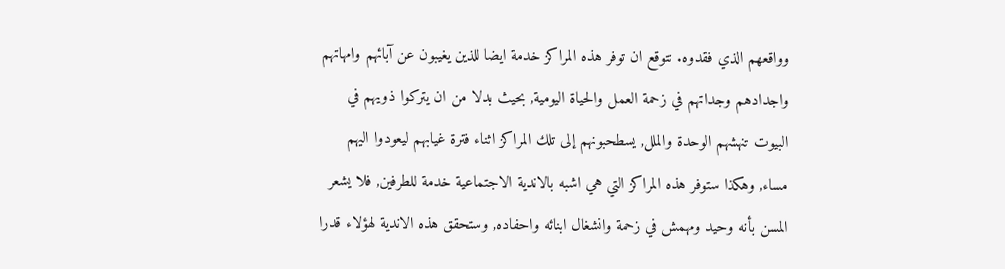وواقعهم الذي فقدوه. نتوقع ان توفر هذه المراكز خدمة ايضا للذين يغيبون عن آبائهم وامهاتهم واجدادهم وجداتهم في زحمة العمل والحياة اليومية, بحيث بدلا من ان يتركوا ذويهم في البيوت تنهشهم الوحدة والملل, يسطحبونهم إلى تلك المراكز اثناء فترة غيابهم ليعودوا اليهم مساء, وهكذا ستوفر هذه المراكز التي هي اشبه بالاندية الاجتماعية خدمة للطرفين, فلا يشعر المسن بأنه وحيد ومهمش في زحمة وانشغال ابنائه واحفاده, وستحقق هذه الاندية لهؤلاء قدرا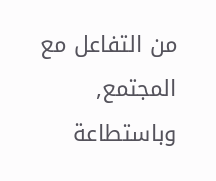من التفاعل مع المجتمع, وباستطاعة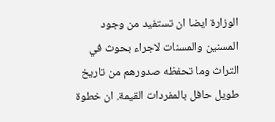الوزارة ايضا ان تستفيد من وجود المسنين والمسنات لاجراء بحوث في التراث وما تحفظه صدورهم من تاريخ طويل حافل بالمفردات القيمة. ان خطوة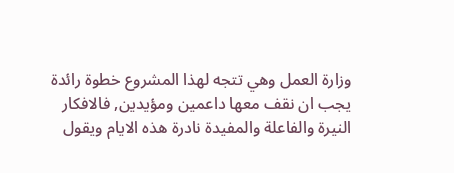وزارة العمل وهي تتجه لهذا المشروع خطوة رائدة يجب ان نقف معها داعمين ومؤيدين, فالافكار النيرة والفاعلة والمفيدة نادرة هذه الايام ويقول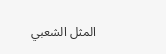المثل الشعبي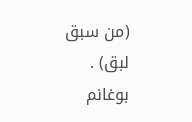(من سبق لبق) . بوغانم